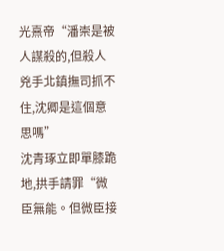光熹帝“潘崇是被人謀殺的,但殺人兇手北鎮撫司抓不住,沈卿是這個意思嗎”
沈青琢立即單膝跪地,拱手請罪“微臣無能。但微臣接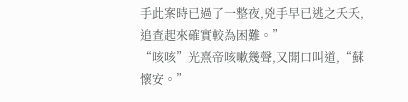手此案時已過了一整夜,兇手早已逃之夭夭,追查起來確實較為困難。”
“咳咳”光熹帝咳嗽幾聲,又開口叫道,“蘇懷安。”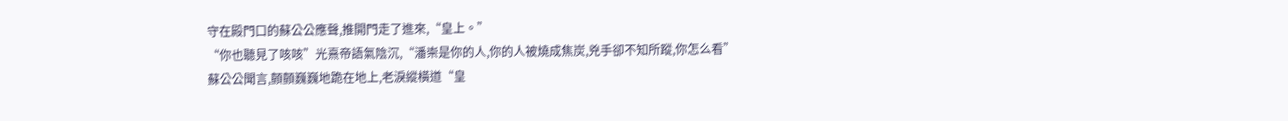守在殿門口的蘇公公應聲,推開門走了進來,“皇上。”
“你也聽見了咳咳”光熹帝語氣陰沉,“潘崇是你的人,你的人被燒成焦炭,兇手卻不知所蹤,你怎么看”
蘇公公聞言,顫顫巍巍地跪在地上,老淚縱橫道“皇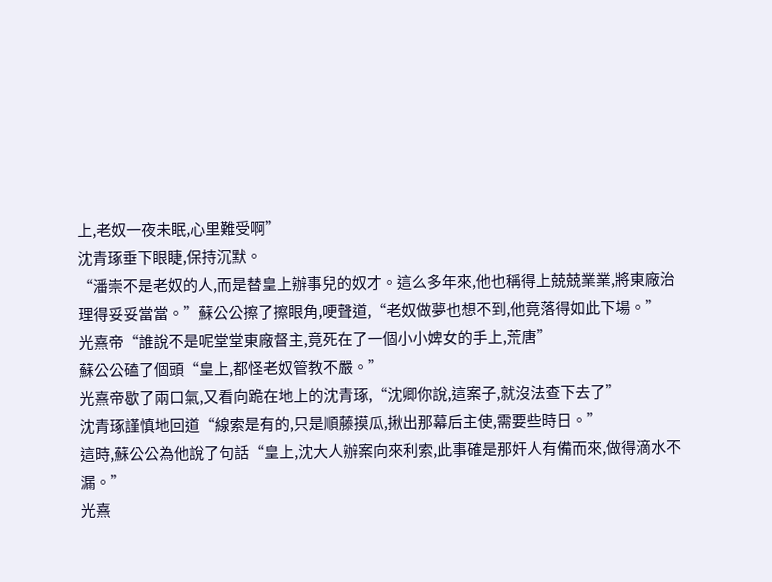上,老奴一夜未眠,心里難受啊”
沈青琢垂下眼睫,保持沉默。
“潘崇不是老奴的人,而是替皇上辦事兒的奴才。這么多年來,他也稱得上兢兢業業,將東廠治理得妥妥當當。”蘇公公擦了擦眼角,哽聲道,“老奴做夢也想不到,他竟落得如此下場。”
光熹帝“誰說不是呢堂堂東廠督主,竟死在了一個小小婢女的手上,荒唐”
蘇公公磕了個頭“皇上,都怪老奴管教不嚴。”
光熹帝歇了兩口氣,又看向跪在地上的沈青琢,“沈卿你說,這案子,就沒法查下去了”
沈青琢謹慎地回道“線索是有的,只是順藤摸瓜,揪出那幕后主使,需要些時日。”
這時,蘇公公為他說了句話“皇上,沈大人辦案向來利索,此事確是那奸人有備而來,做得滴水不漏。”
光熹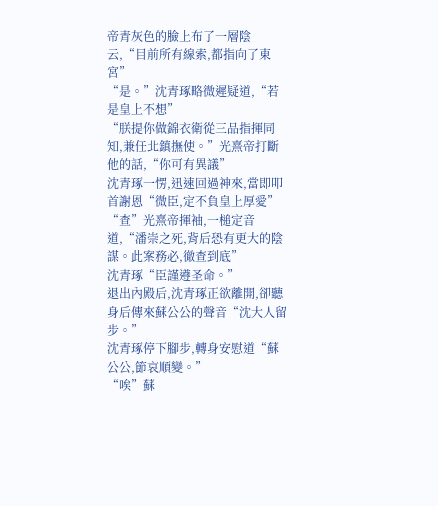帝青灰色的臉上布了一層陰云,“目前所有線索,都指向了東宮”
“是。”沈青琢略微遲疑道,“若是皇上不想”
“朕提你做錦衣衛從三品指揮同知,兼任北鎮撫使。”光熹帝打斷他的話,“你可有異議”
沈青琢一愣,迅速回過神來,當即叩首謝恩“微臣,定不負皇上厚愛”
“查”光熹帝揮袖,一槌定音道,“潘崇之死,背后恐有更大的陰謀。此案務必,徹查到底”
沈青琢“臣謹遵圣命。”
退出內殿后,沈青琢正欲離開,卻聽身后傳來蘇公公的聲音“沈大人留步。”
沈青琢停下腳步,轉身安慰道“蘇公公,節哀順變。”
“唉”蘇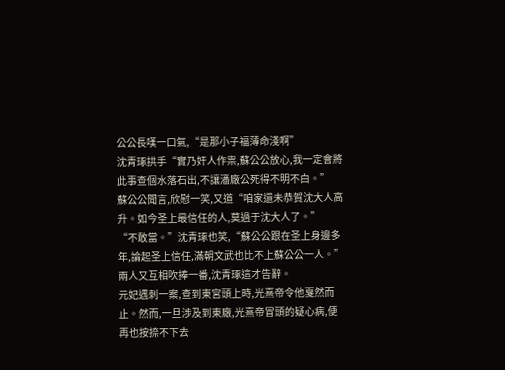公公長嘆一口氣,“是那小子福薄命淺啊”
沈青琢拱手“實乃奸人作祟,蘇公公放心,我一定會將此事查個水落石出,不讓潘廠公死得不明不白。”
蘇公公聞言,欣慰一笑,又道“咱家還未恭賀沈大人高升。如今圣上最信任的人,莫過于沈大人了。”
“不敢當。”沈青琢也笑,“蘇公公跟在圣上身邊多年,論起圣上信任,滿朝文武也比不上蘇公公一人。”
兩人又互相吹捧一番,沈青琢這才告辭。
元妃遇刺一案,查到東宮頭上時,光熹帝令他戛然而止。然而,一旦涉及到東廠,光熹帝冒頭的疑心病,便再也按捺不下去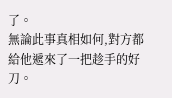了。
無論此事真相如何,對方都給他遞來了一把趁手的好刀。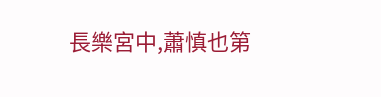長樂宮中,蕭慎也第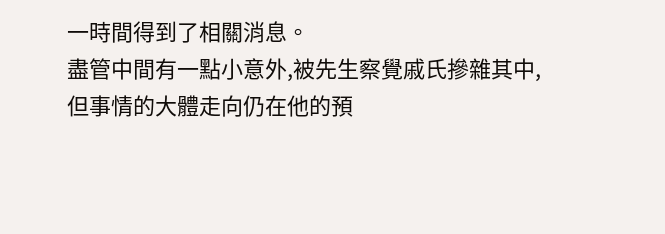一時間得到了相關消息。
盡管中間有一點小意外,被先生察覺戚氏摻雜其中,但事情的大體走向仍在他的預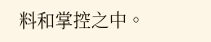料和掌控之中。